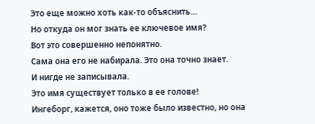Это еще можно хоть как-то объяснить…
Но откуда он мог знать ее ключевое имя?
Вот это совершенно непонятно.
Сама она его не набирала. Это она точно знает.
И нигде не записывала.
Это имя существует только в ее голове!
Ингеборг, кажется, оно тоже было известно, но она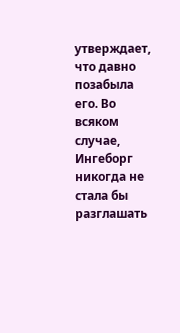утверждает, что давно позабыла его. Во всяком случае, Ингеборг никогда не стала бы разглашать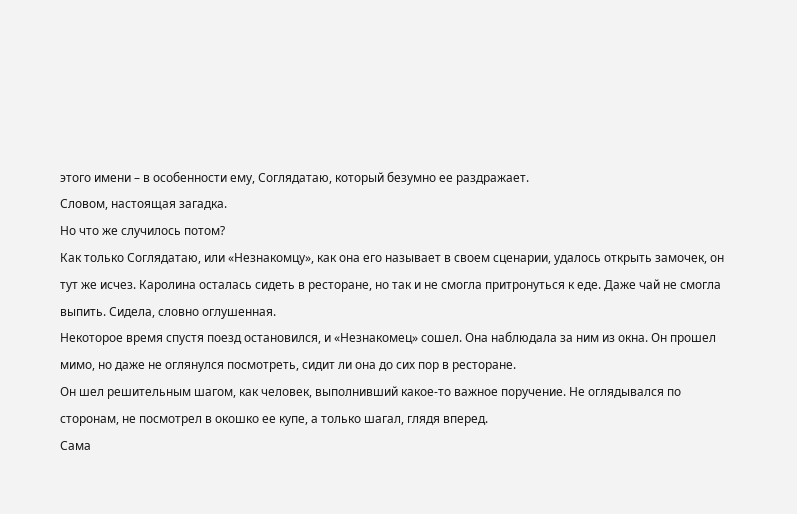этого имени – в особенности ему, Соглядатаю, который безумно ее раздражает.
Словом, настоящая загадка.
Но что же случилось потом?
Как только Соглядатаю, или «Незнакомцу», как она его называет в своем сценарии, удалось открыть замочек, он тут же исчез. Каролина осталась сидеть в ресторане, но так и не смогла притронуться к еде. Даже чай не смогла выпить. Сидела, словно оглушенная.
Некоторое время спустя поезд остановился, и «Незнакомец» сошел. Она наблюдала за ним из окна. Он прошел мимо, но даже не оглянулся посмотреть, сидит ли она до сих пор в ресторане.
Он шел решительным шагом, как человек, выполнивший какое-то важное поручение. Не оглядывался по сторонам, не посмотрел в окошко ее купе, а только шагал, глядя вперед.
Сама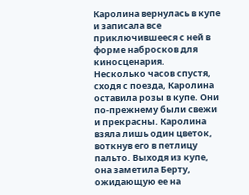Каролина вернулась в купе и записала все приключившееся с ней в форме набросков для киносценария.
Несколько часов спустя, сходя с поезда, Каролина оставила розы в купе. Они по-прежнему были свежи и прекрасны. Каролина взяла лишь один цветок, воткнув его в петлицу пальто. Выходя из купе, она заметила Берту, ожидающую ее на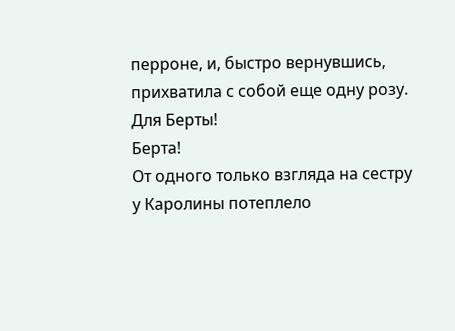перроне, и, быстро вернувшись, прихватила с собой еще одну розу.
Для Берты!
Берта!
От одного только взгляда на сестру у Каролины потеплело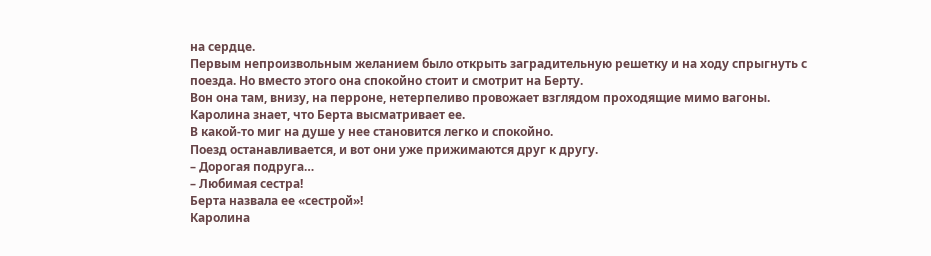на сердце.
Первым непроизвольным желанием было открыть заградительную решетку и на ходу спрыгнуть с поезда. Но вместо этого она спокойно стоит и смотрит на Берту.
Вон она там, внизу, на перроне, нетерпеливо провожает взглядом проходящие мимо вагоны.
Каролина знает, что Берта высматривает ее.
В какой-то миг на душе у нее становится легко и спокойно.
Поезд останавливается, и вот они уже прижимаются друг к другу.
– Дорогая подруга…
– Любимая сестра!
Берта назвала ее «сестрой»!
Каролина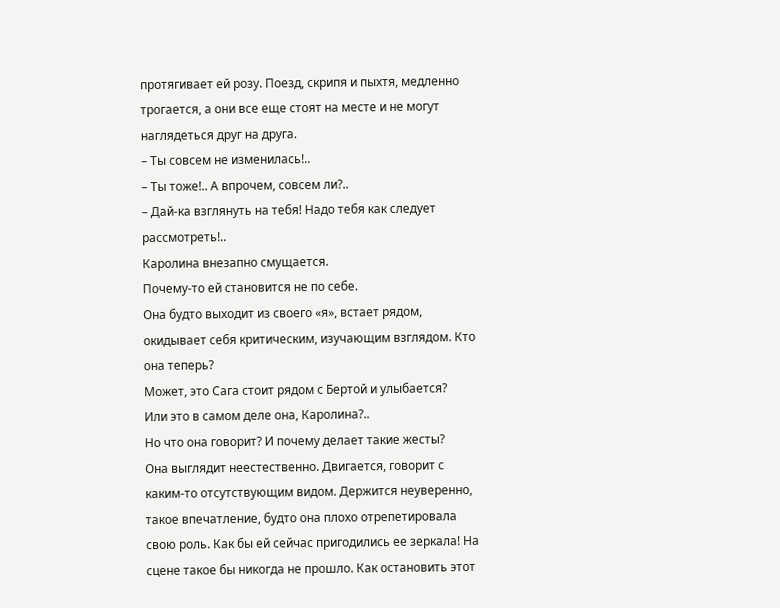протягивает ей розу. Поезд, скрипя и пыхтя, медленно трогается, а они все еще стоят на месте и не могут наглядеться друг на друга.
– Ты совсем не изменилась!..
– Ты тоже!.. А впрочем, совсем ли?..
– Дай-ка взглянуть на тебя! Надо тебя как следует рассмотреть!..
Каролина внезапно смущается.
Почему-то ей становится не по себе.
Она будто выходит из своего «я», встает рядом, окидывает себя критическим, изучающим взглядом. Кто она теперь?
Может, это Сага стоит рядом с Бертой и улыбается?
Или это в самом деле она, Каролина?..
Но что она говорит? И почему делает такие жесты?
Она выглядит неестественно. Двигается, говорит с каким-то отсутствующим видом. Держится неуверенно, такое впечатление, будто она плохо отрепетировала свою роль. Как бы ей сейчас пригодились ее зеркала! На сцене такое бы никогда не прошло. Как остановить этот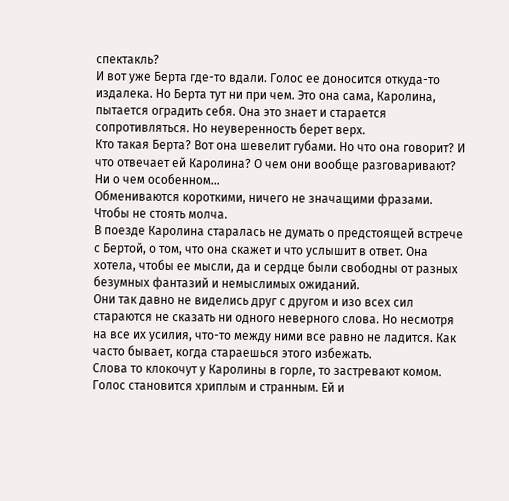спектакль?
И вот уже Берта где-то вдали. Голос ее доносится откуда-то издалека. Но Берта тут ни при чем. Это она сама, Каролина, пытается оградить себя. Она это знает и старается сопротивляться. Но неуверенность берет верх.
Кто такая Берта? Вот она шевелит губами. Но что она говорит? И что отвечает ей Каролина? О чем они вообще разговаривают?
Ни о чем особенном…
Обмениваются короткими, ничего не значащими фразами. Чтобы не стоять молча.
В поезде Каролина старалась не думать о предстоящей встрече с Бертой, о том, что она скажет и что услышит в ответ. Она хотела, чтобы ее мысли, да и сердце были свободны от разных безумных фантазий и немыслимых ожиданий.
Они так давно не виделись друг с другом и изо всех сил стараются не сказать ни одного неверного слова. Но несмотря на все их усилия, что-то между ними все равно не ладится. Как часто бывает, когда стараешься этого избежать.
Слова то клокочут у Каролины в горле, то застревают комом. Голос становится хриплым и странным. Ей и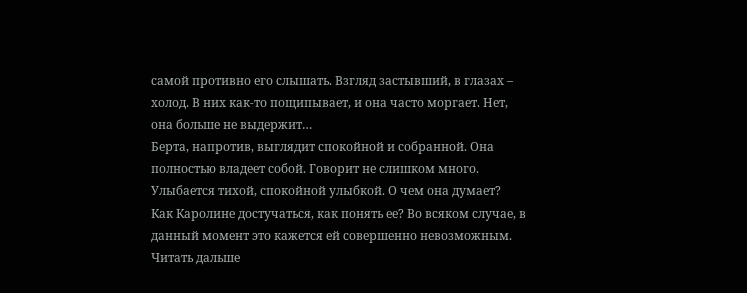самой противно его слышать. Взгляд застывший, в глазах – холод. В них как-то пощипывает, и она часто моргает. Нет, она больше не выдержит…
Берта, напротив, выглядит спокойной и собранной. Она полностью владеет собой. Говорит не слишком много. Улыбается тихой, спокойной улыбкой. О чем она думает?
Как Каролине достучаться, как понять ее? Во всяком случае, в данный момент это кажется ей совершенно невозможным.
Читать дальше